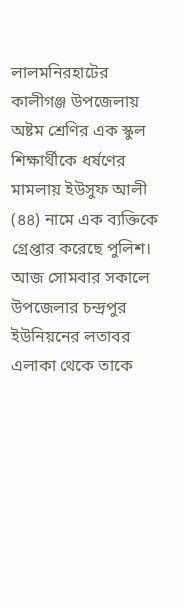লালমনিরহাটের কালীগঞ্জ উপজেলায় অষ্টম শ্রেণির এক স্কুল শিক্ষার্থীকে ধর্ষণের মামলায় ইউসুফ আলী (৪৪) নামে এক ব্যক্তিকে গ্রেপ্তার করেছে পুলিশ।
আজ সোমবার সকালে উপজেলার চন্দ্রপুর ইউনিয়নের লতাবর এলাকা থেকে তাকে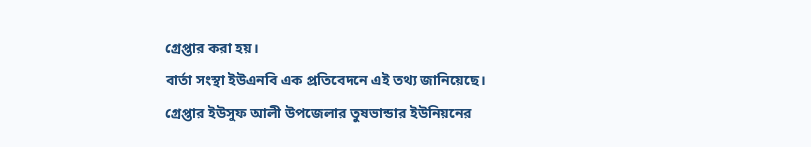গ্রেপ্তার করা হয়।
বার্তা সংস্থা ইউএনবি এক প্রতিবেদনে এই তথ্য জানিয়েছে।
গ্রেপ্তার ইউসুফ আলী উপজেলার তুষভান্ডার ইউনিয়নের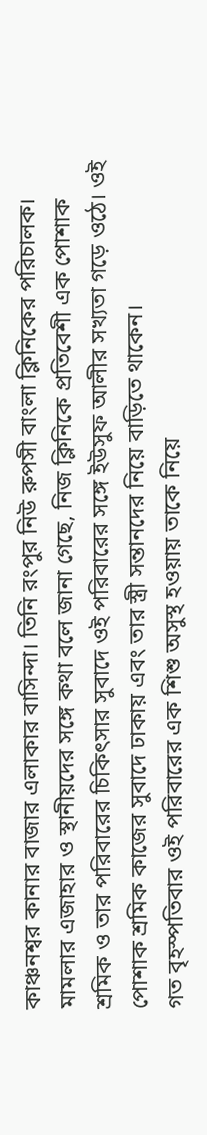কাঞ্চনশ্বর কানার বাজার এলাকার বাসিন্দা। তিনি রংপুর নিউ রুপসী বাংলা ক্লিনিকের পরিচালক।
মামলার এজাহার ও স্থানীয়দের সঙ্গে কথা বলে জানা গেছে, নিজ ক্লিনিকে প্রতিবেশী এক পোশাক শ্রমিক ও তার পরিবারের চিকিৎসার সুবাদে ওই পরিবারের সঙ্গে ইউসুফ আলীর সখ্যতা গড়ে ওঠে। ওই পোশাক শ্রমিক কাজের সুবাদে ঢাকায় এবং তার স্ত্রী সন্তানদের নিয়ে বাড়িতে থাকেন।
গত বৃহস্পতিবার ওই পরিবারের এক শিশু অসুস্থ হওয়ায় তাকে নিয়ে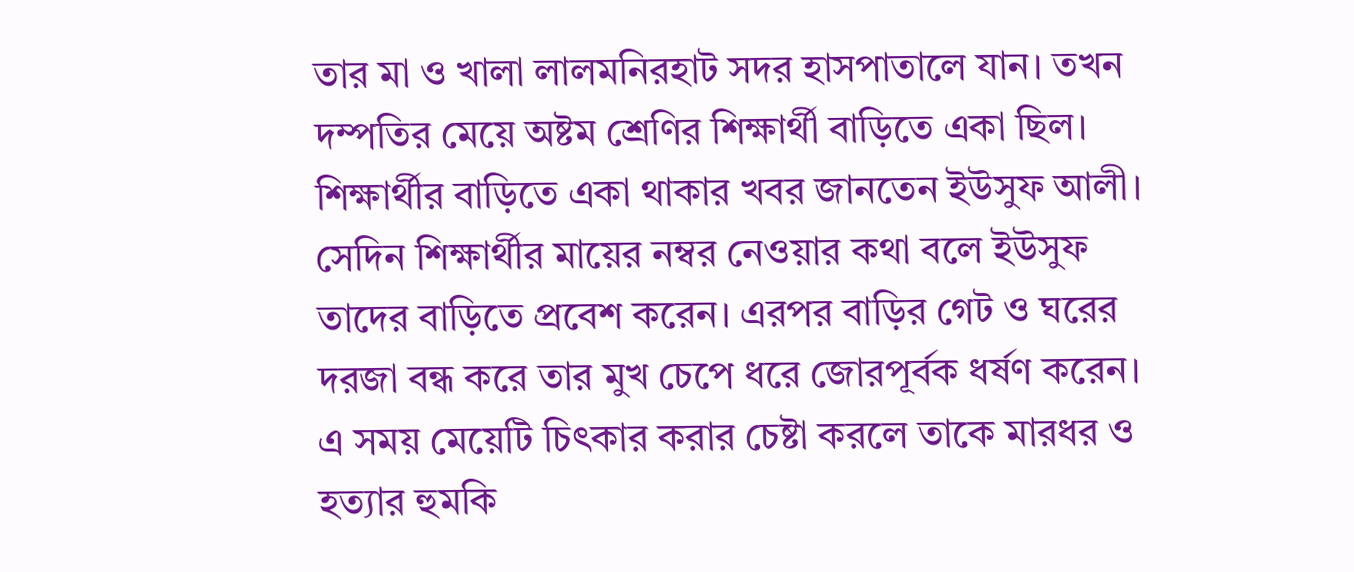তার মা ও খালা লালমনিরহাট সদর হাসপাতালে যান। তখন দম্পতির মেয়ে অষ্টম শ্রেণির শিক্ষার্থী বাড়িতে একা ছিল।
শিক্ষার্থীর বাড়িতে একা থাকার খবর জানতেন ইউসুফ আলী। সেদিন শিক্ষার্থীর মায়ের নম্বর নেওয়ার কথা বলে ইউসুফ তাদের বাড়িতে প্রবেশ করেন। এরপর বাড়ির গেট ও ঘরের দরজা বন্ধ করে তার মুখ চেপে ধরে জোরপূর্বক ধর্ষণ করেন। এ সময় মেয়েটি চিৎকার করার চেষ্টা করলে তাকে মারধর ও হত্যার হুমকি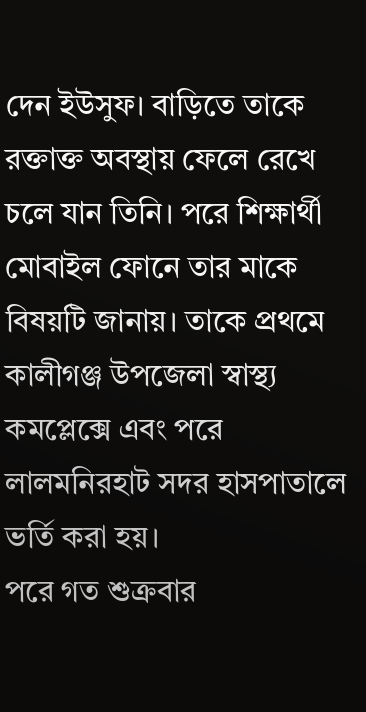দেন ইউসুফ। বাড়িতে তাকে রক্তাক্ত অবস্থায় ফেলে রেখে চলে যান তিনি। পরে শিক্ষার্থী মোবাইল ফোনে তার মাকে বিষয়টি জানায়। তাকে প্রথমে কালীগঞ্জ উপজেলা স্বাস্থ্য কমপ্লেক্সে এবং পরে লালমনিরহাট সদর হাসপাতালে ভর্তি করা হয়।
পরে গত শুক্রবার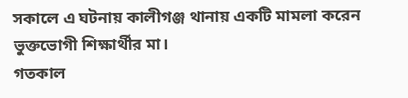সকালে এ ঘটনায় কালীগঞ্জ থানায় একটি মামলা করেন ভুক্তভোগী শিক্ষার্থীর মা।
গতকাল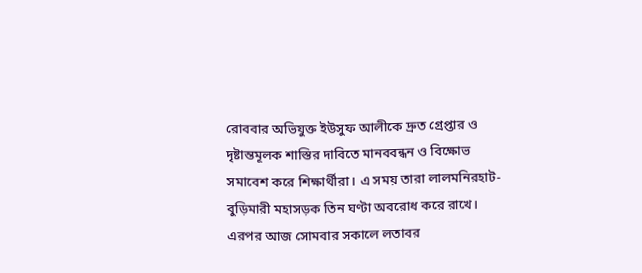রোববার অভিযুক্ত ইউসুফ আলীকে দ্রুত গ্রেপ্তার ও দৃষ্টান্তমূলক শাস্তির দাবিতে মানববন্ধন ও বিক্ষোভ সমাবেশ করে শিক্ষার্থীরা। এ সময় তারা লালমনিরহাট-বুড়িমারী মহাসড়ক তিন ঘণ্টা অবরোধ করে রাখে।
এরপর আজ সোমবার সকালে লতাবর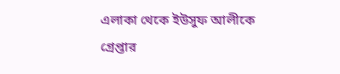এলাকা থেকে ইউসুফ আলীকে গ্রেপ্তার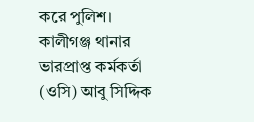করে পুলিশ।
কালীগঞ্জ থানার ভারপ্রাপ্ত কর্মকর্তা (ওসি) আবু সিদ্দিক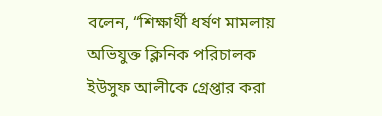বলেন, “শিক্ষার্থী ধর্ষণ মামলায় অভিযুক্ত ক্লিনিক পরিচালক ইউসুফ আলীকে গ্রেপ্তার করা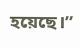হয়েছে।”